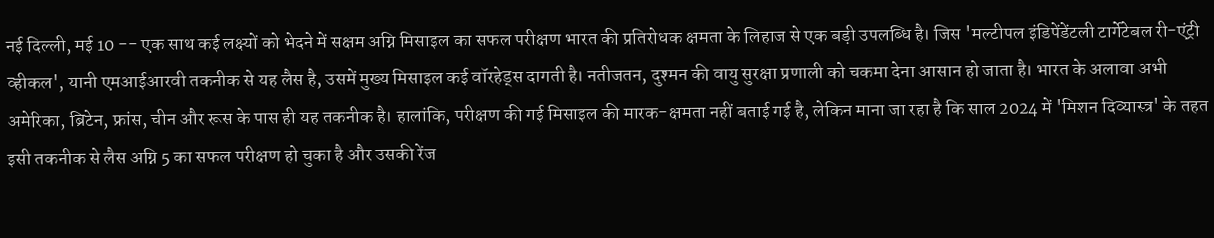नई दिल्ली, मई 10 -- एक साथ कई लक्ष्यों को भेदने में सक्षम अग्नि मिसाइल का सफल परीक्षण भारत की प्रतिरोधक क्षमता के लिहाज से एक बड़ी उपलब्धि है। जिस 'मल्टीपल इंडिपेंडेंटली टार्गेटेबल री-एंट्री व्हीकल', यानी एमआईआरवी तकनीक से यह लैस है, उसमें मुख्य मिसाइल कई वॉरहेड्स दागती है। नतीजतन, दुश्मन की वायु सुरक्षा प्रणाली को चकमा देना आसान हो जाता है। भारत के अलावा अभी अमेरिका, ब्रिटेन, फ्रांस, चीन और रूस के पास ही यह तकनीक है। हालांकि, परीक्षण की गई मिसाइल की मारक-क्षमता नहीं बताई गई है, लेकिन माना जा रहा है कि साल 2024 में 'मिशन दिव्यास्त्र' के तहत इसी तकनीक से लैस अग्नि 5 का सफल परीक्षण हो चुका है और उसकी रेंज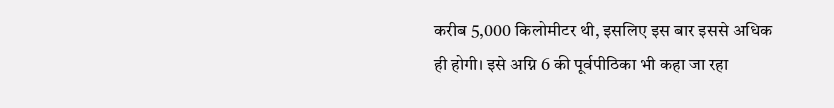करीब 5,000 किलोमीटर थी, इसलिए इस बार इससे अधिक ही होगी। इसे अग्नि 6 की पूर्वपीठिका भी कहा जा रहा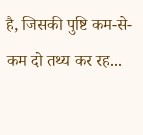है, जिसकी पुष्टि कम-से-कम दो तथ्य कर रह...